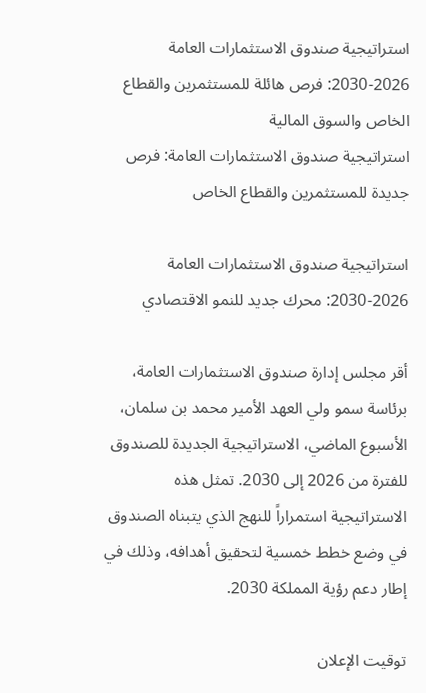استراتيجية صندوق الاستثمارات العامة 2026-2030: فرص هائلة للمستثمرين والقطاع الخاص والسوق المالية
استراتيجية صندوق الاستثمارات العامة: فرص جديدة للمستثمرين والقطاع الخاص

استراتيجية صندوق الاستثمارات العامة 2026-2030: محرك جديد للنمو الاقتصادي

أقر مجلس إدارة صندوق الاستثمارات العامة، برئاسة سمو ولي العهد الأمير محمد بن سلمان، الأسبوع الماضي، الاستراتيجية الجديدة للصندوق للفترة من 2026 إلى 2030. تمثل هذه الاستراتيجية استمراراً للنهج الذي يتبناه الصندوق في وضع خطط خمسية لتحقيق أهدافه، وذلك في إطار دعم رؤية المملكة 2030.

توقيت الإعلان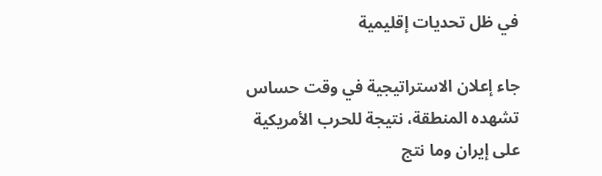في ظل تحديات إقليمية

جاء إعلان الاستراتيجية في وقت حساس تشهده المنطقة، نتيجة للحرب الأمريكية على إيران وما نتج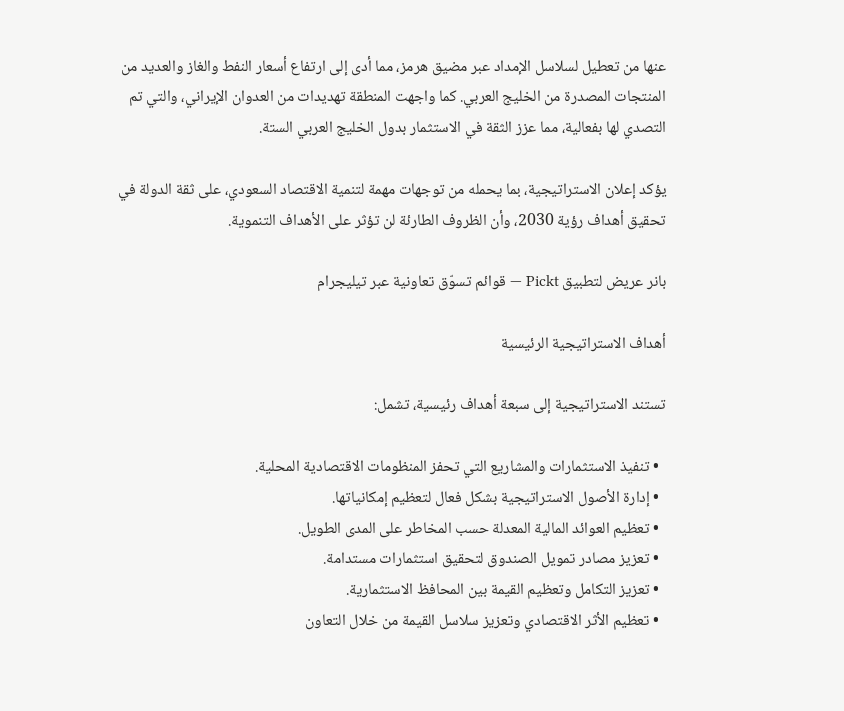عنها من تعطيل لسلاسل الإمداد عبر مضيق هرمز، مما أدى إلى ارتفاع أسعار النفط والغاز والعديد من المنتجات المصدرة من الخليج العربي. كما واجهت المنطقة تهديدات من العدوان الإيراني، والتي تم التصدي لها بفعالية، مما عزز الثقة في الاستثمار بدول الخليج العربي الستة.

يؤكد إعلان الاستراتيجية، بما يحمله من توجهات مهمة لتنمية الاقتصاد السعودي، على ثقة الدولة في تحقيق أهداف رؤية 2030، وأن الظروف الطارئة لن تؤثر على الأهداف التنموية.

بانر عريض لتطبيق Pickt — قوائم تسوّق تعاونية عبر تيليجرام

أهداف الاستراتيجية الرئيسية

تستند الاستراتيجية إلى سبعة أهداف رئيسية، تشمل:

  • تنفيذ الاستثمارات والمشاريع التي تحفز المنظومات الاقتصادية المحلية.
  • إدارة الأصول الاستراتيجية بشكل فعال لتعظيم إمكانياتها.
  • تعظيم العوائد المالية المعدلة حسب المخاطر على المدى الطويل.
  • تعزيز مصادر تمويل الصندوق لتحقيق استثمارات مستدامة.
  • تعزيز التكامل وتعظيم القيمة بين المحافظ الاستثمارية.
  • تعظيم الأثر الاقتصادي وتعزيز سلاسل القيمة من خلال التعاون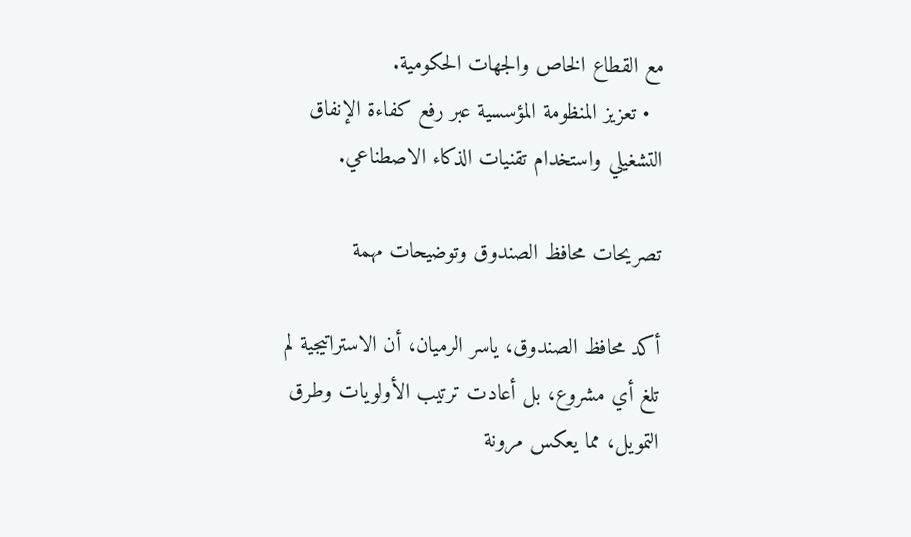مع القطاع الخاص والجهات الحكومية.
  • تعزيز المنظومة المؤسسية عبر رفع كفاءة الإنفاق التشغيلي واستخدام تقنيات الذكاء الاصطناعي.

تصريحات محافظ الصندوق وتوضيحات مهمة

أكد محافظ الصندوق، ياسر الرميان، أن الاستراتيجية لم تلغ أي مشروع، بل أعادت ترتيب الأولويات وطرق التمويل، مما يعكس مرونة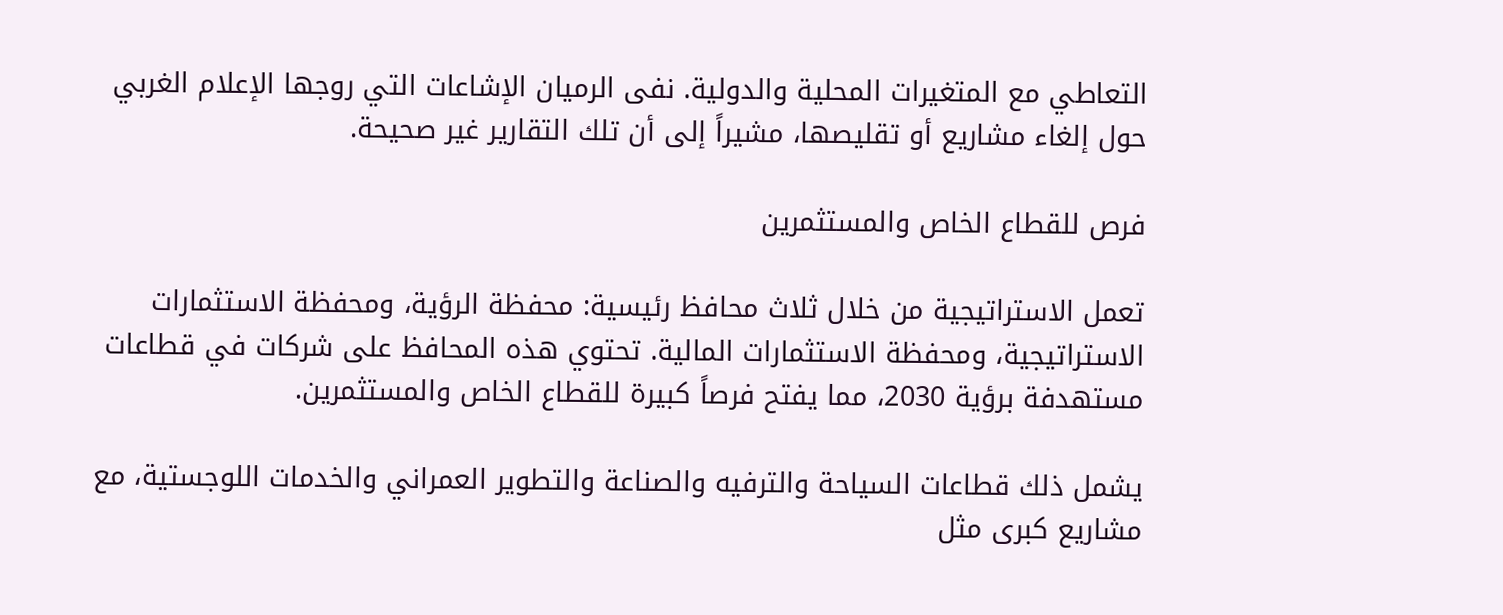التعاطي مع المتغيرات المحلية والدولية. نفى الرميان الإشاعات التي روجها الإعلام الغربي حول إلغاء مشاريع أو تقليصها، مشيراً إلى أن تلك التقارير غير صحيحة.

فرص للقطاع الخاص والمستثمرين

تعمل الاستراتيجية من خلال ثلاث محافظ رئيسية: محفظة الرؤية، ومحفظة الاستثمارات الاستراتيجية، ومحفظة الاستثمارات المالية. تحتوي هذه المحافظ على شركات في قطاعات مستهدفة برؤية 2030، مما يفتح فرصاً كبيرة للقطاع الخاص والمستثمرين.

يشمل ذلك قطاعات السياحة والترفيه والصناعة والتطوير العمراني والخدمات اللوجستية، مع مشاريع كبرى مثل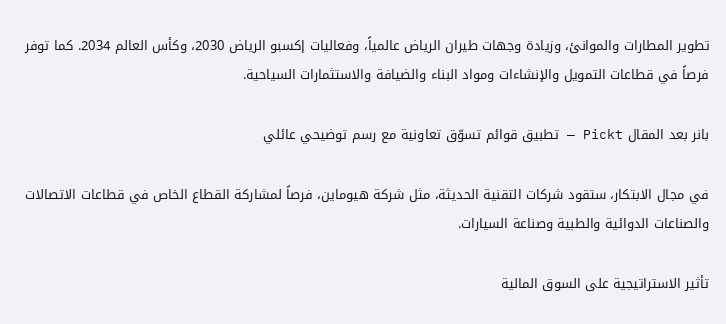تطوير المطارات والموانئ، وزيادة وجهات طيران الرياض عالمياً، وفعاليات إكسبو الرياض 2030، وكأس العالم 2034. كما توفر فرصاً في قطاعات التمويل والإنشاءات ومواد البناء والضيافة والاستثمارات السياحية.

بانر بعد المقال Pickt — تطبيق قوائم تسوّق تعاونية مع رسم توضيحي عائلي

في مجال الابتكار، ستقود شركات التقنية الحديثة، مثل شركة هيوماين، فرصاً لمشاركة القطاع الخاص في قطاعات الاتصالات والصناعات الدوائية والطبية وصناعة السيارات.

تأثير الاستراتيجية على السوق المالية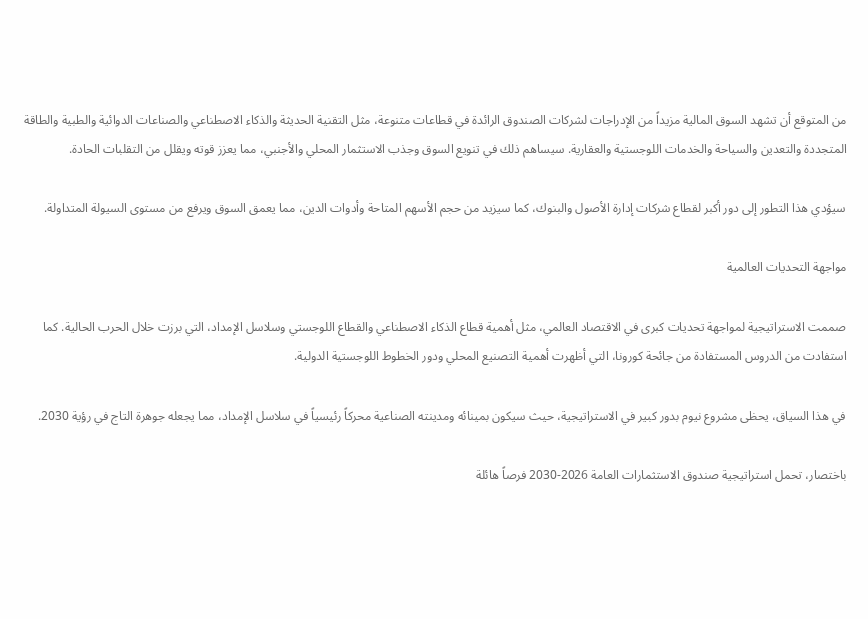من المتوقع أن تشهد السوق المالية مزيداً من الإدراجات لشركات الصندوق الرائدة في قطاعات متنوعة، مثل التقنية الحديثة والذكاء الاصطناعي والصناعات الدوائية والطبية والطاقة المتجددة والتعدين والسياحة والخدمات اللوجستية والعقارية. سيساهم ذلك في تنويع السوق وجذب الاستثمار المحلي والأجنبي، مما يعزز قوته ويقلل من التقلبات الحادة.

سيؤدي هذا التطور إلى دور أكبر لقطاع شركات إدارة الأصول والبنوك، كما سيزيد من حجم الأسهم المتاحة وأدوات الدين، مما يعمق السوق ويرفع من مستوى السيولة المتداولة.

مواجهة التحديات العالمية

صممت الاستراتيجية لمواجهة تحديات كبرى في الاقتصاد العالمي، مثل أهمية قطاع الذكاء الاصطناعي والقطاع اللوجستي وسلاسل الإمداد، التي برزت خلال الحرب الحالية. كما استفادت من الدروس المستفادة من جائحة كورونا، التي أظهرت أهمية التصنيع المحلي ودور الخطوط اللوجستية الدولية.

في هذا السياق، يحظى مشروع نيوم بدور كبير في الاستراتيجية، حيث سيكون بمينائه ومدينته الصناعية محركاً رئيسياً في سلاسل الإمداد، مما يجعله جوهرة التاج في رؤية 2030.

باختصار، تحمل استراتيجية صندوق الاستثمارات العامة 2026-2030 فرصاً هائلة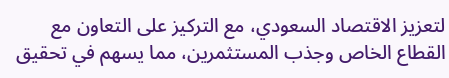لتعزيز الاقتصاد السعودي، مع التركيز على التعاون مع القطاع الخاص وجذب المستثمرين، مما يسهم في تحقيق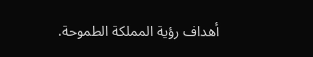أهداف رؤية المملكة الطموحة.